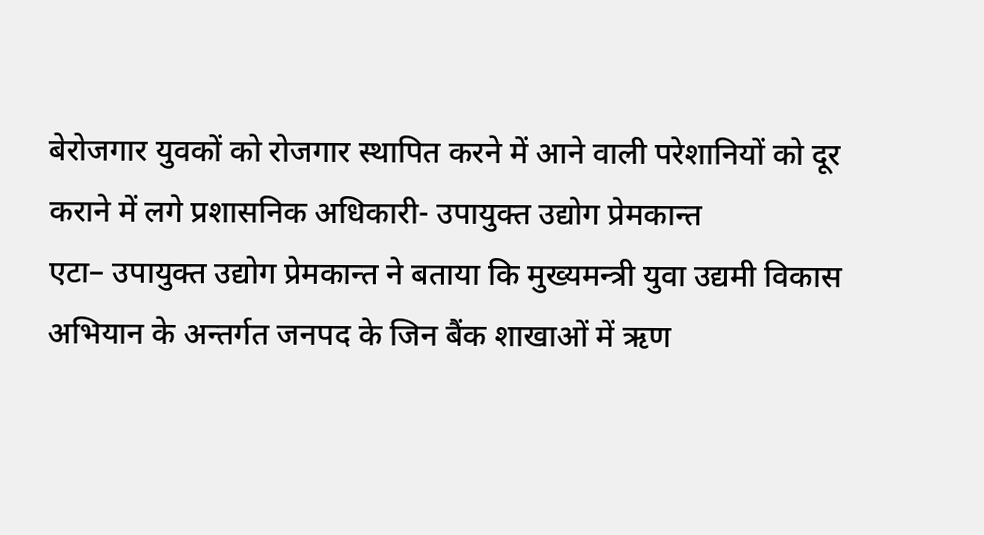बेरोजगार युवकों को रोजगार स्थापित करने में आने वाली परेशानियों को दूर कराने में लगे प्रशासनिक अधिकारी- उपायुक्त उद्योग प्रेमकान्त
एटा– उपायुक्त उद्योग प्रेमकान्त ने बताया कि मुख्यमन्त्री युवा उद्यमी विकास अभियान के अन्तर्गत जनपद के जिन बैंक शाखाओं में ऋण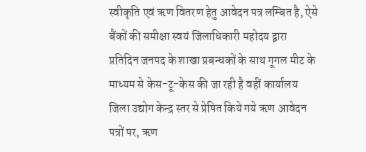स्वीकृति एवं ऋण वितरण हेतु आवेदन पत्र लम्बित है, ऐसे बैंकों की समीक्षा स्वयं जिलाधिकारी महोदय द्वारा प्रतिदिन जनपद के शाखा प्रबन्धकों के साथ गूगल मीट के माध्यम से केस-टू-केस की जा रही है वहीं कार्यालय जिला उद्योग केन्द्र स्तर से प्रेषित किये गये ऋण आवेदन पत्रों पर, ऋण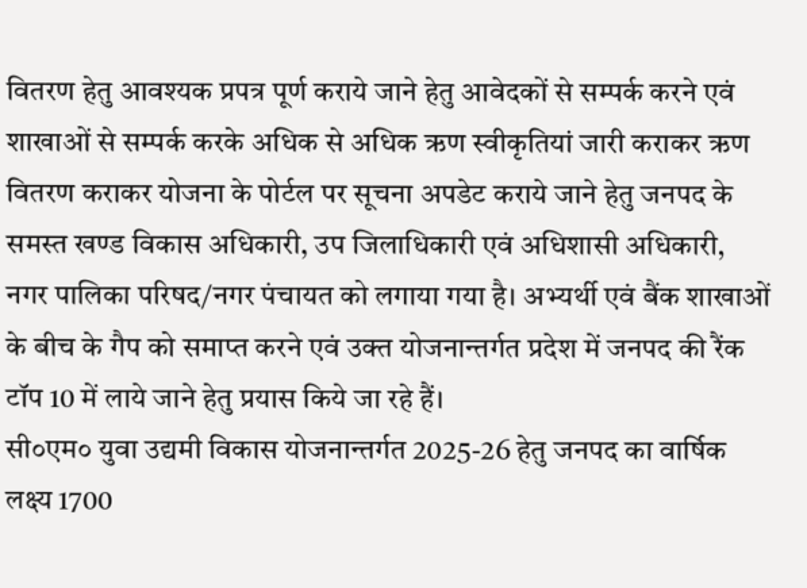वितरण हेतु आवश्यक प्रपत्र पूर्ण कराये जाने हेतु आवेदकों से सम्पर्क करने एवं शाखाओं से सम्पर्क करके अधिक से अधिक ऋण स्वीकृतियां जारी कराकर ऋण वितरण कराकर योजना के पोर्टल पर सूचना अपडेट कराये जाने हेतु जनपद के समस्त खण्ड विकास अधिकारी, उप जिलाधिकारी एवं अधिशासी अधिकारी, नगर पालिका परिषद/नगर पंचायत को लगाया गया है। अभ्यर्थी एवं बैंक शाखाओं के बीच के गैप को समाप्त करने एवं उक्त योजनान्तर्गत प्रदेश में जनपद की रैंक टॉप 10 में लाये जाने हेतु प्रयास किये जा रहे हैं।
सी०एम० युवा उद्यमी विकास योजनान्तर्गत 2025-26 हेतु जनपद का वार्षिक लक्ष्य 1700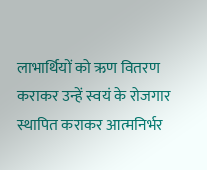लाभार्थियों को ऋण वितरण कराकर उन्हें स्वयं के रोजगार स्थापित कराकर आत्मनिर्भर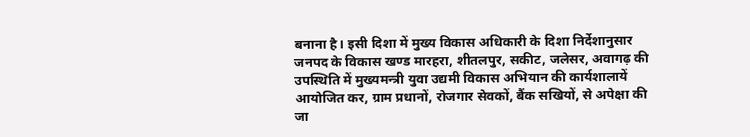बनाना है। इसी दिशा में मुख्य विकास अधिकारी के दिशा निर्देशानुसार जनपद के विकास खण्ड मारहरा, शीतलपुर, सकीट, जलेसर, अवागढ़ की उपस्थिति में मुख्यमन्त्री युवा उद्यमी विकास अभियान की कार्यशालायें आयोजित कर, ग्राम प्रधानों, रोजगार सेवकों, बैंक सखियों, से अपेक्षा की जा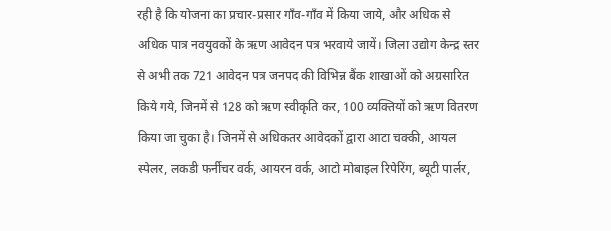रही है कि योजना का प्रचार-प्रसार गाँव-गाँव में किया जाये, और अधिक से अधिक पात्र नवयुवकों के ऋण आवेदन पत्र भरवाये जायें। जिला उद्योग केन्द्र स्तर से अभी तक 721 आवेदन पत्र जनपद की विभिन्न बैंक शाखाओं को अग्रसारित किये गये, जिनमें से 128 को ऋण स्वीकृति कर, 100 व्यक्तियों को ऋण वितरण किया जा चुका है। जिनमें से अधिकतर आवेदकों द्वारा आटा चक्की, आयल स्पेलर, लकडी फर्नीचर वर्क, आयरन वर्क, आटो मोबाइल रिपेरिंग, ब्यूटी पार्लर,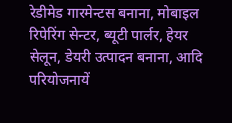रेडीमेड गारमेन्टस बनाना, मोबाइल रिपेरिंग सेन्टर, ब्यूटी पार्लर, हेयर सेलून, डेयरी उत्पादन बनाना, आदि परियोजनायें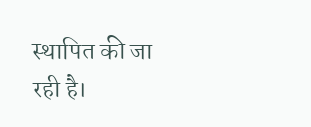स्थापित की जा रही है।